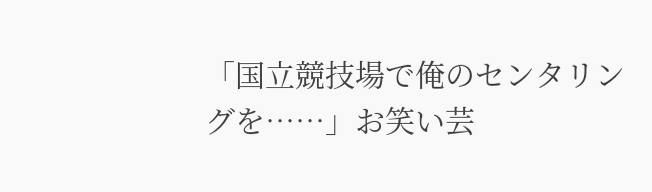「国立競技場で俺のセンタリングを……」お笑い芸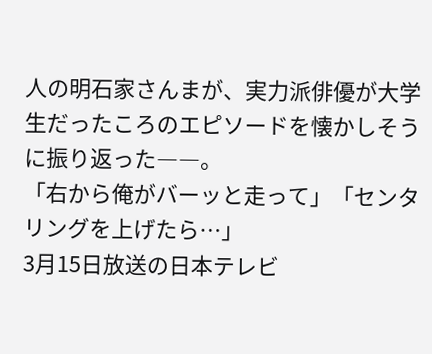人の明石家さんまが、実力派俳優が大学生だったころのエピソードを懐かしそうに振り返った――。
「右から俺がバーッと走って」「センタリングを上げたら…」
3月15日放送の日本テレビ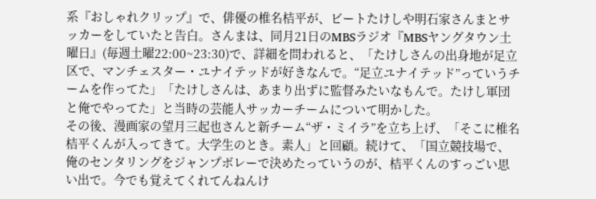系『おしゃれクリップ』で、俳優の椎名桔平が、ビートたけしや明石家さんまとサッカーをしていたと告白。さんまは、同月21日のMBSラジオ『MBSヤングタウン土曜日』(毎週土曜22:00~23:30)で、詳細を問われると、「たけしさんの出身地が足立区で、マンチェスター・ユナイテッドが好きなんで。“足立ユナイテッド”っていうチームを作ってた」「たけしさんは、あまり出ずに監督みたいなもんで。たけし軍団と俺でやってた」と当時の芸能人サッカーチームについて明かした。
その後、漫画家の望月三起也さんと新チーム“ザ・ミイラ”を立ち上げ、「そこに椎名桔平くんが入ってきて。大学生のとき。素人」と回顧。続けて、「国立競技場で、俺のセンタリングをジャンプボレーで決めたっていうのが、桔平くんのすっごい思い出で。今でも覚えてくれてんねんけ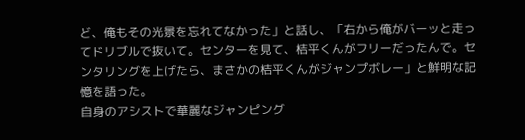ど、俺もその光景を忘れてなかった」と話し、「右から俺がバーッと走ってドリブルで抜いて。センターを見て、桔平くんがフリーだったんで。センタリングを上げたら、まさかの桔平くんがジャンプボレー」と鮮明な記憶を語った。
自身のアシストで華麗なジャンピング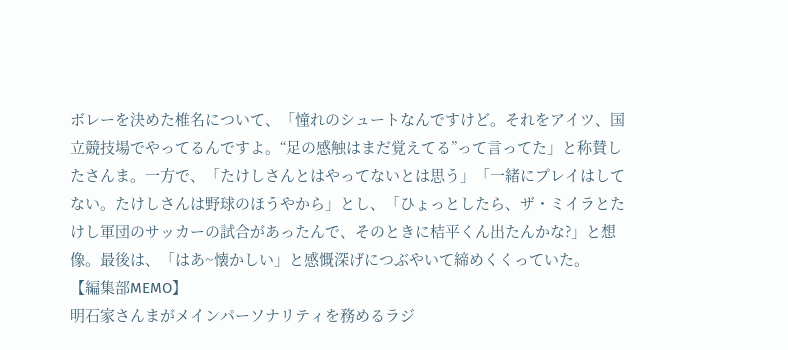ボレーを決めた椎名について、「憧れのシュートなんですけど。それをアイツ、国立競技場でやってるんですよ。“足の感触はまだ覚えてる”って言ってた」と称賛したさんま。一方で、「たけしさんとはやってないとは思う」「一緒にプレイはしてない。たけしさんは野球のほうやから」とし、「ひょっとしたら、ザ・ミイラとたけし軍団のサッカーの試合があったんで、そのときに桔平くん出たんかな?」と想像。最後は、「はあ~懐かしい」と感慨深げにつぶやいて締めくくっていた。
【編集部MEMO】
明石家さんまがメインパーソナリティを務めるラジ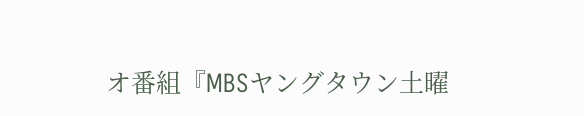オ番組『MBSヤングタウン土曜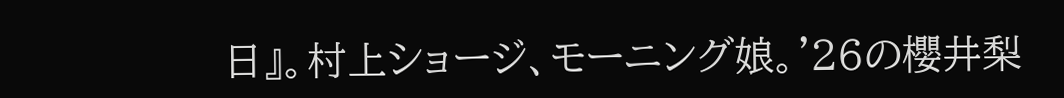日』。村上ショージ、モーニング娘。'26の櫻井梨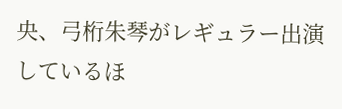央、弓桁朱琴がレギュラー出演しているほ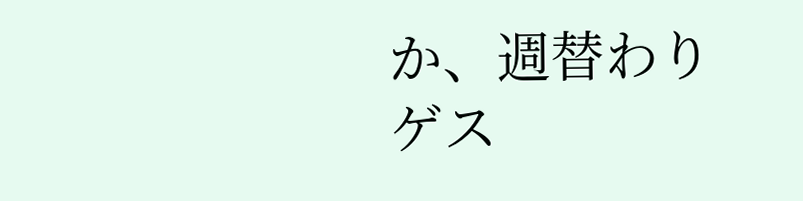か、週替わりゲス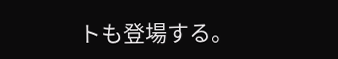トも登場する。